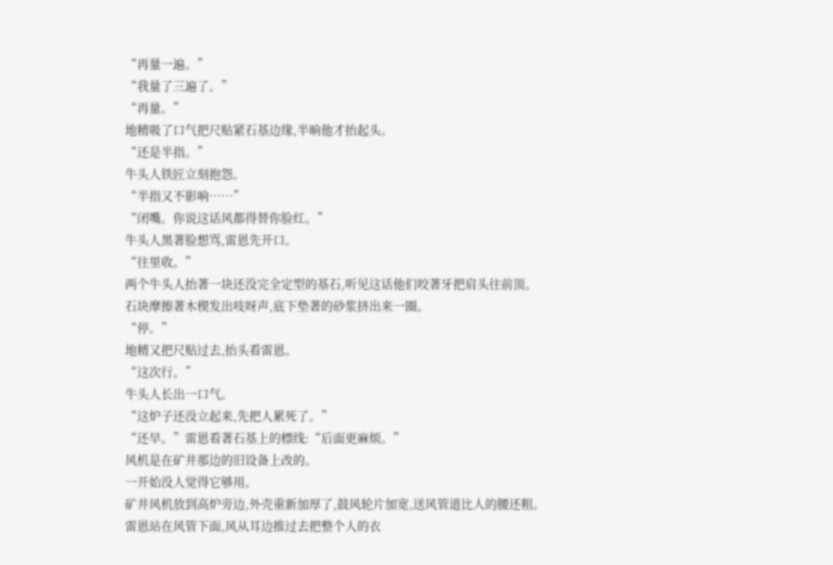“再量一遍。”
“我量了三遍了。”
“再量。”
地精吸了口气把尺贴紧石基边缘,半晌他才抬起头。
“还是半指。”
牛头人铁匠立刻抱怨。
“半指又不影响……”
“闭嘴。你说这话风都得替你脸红。”
牛头人黑著脸想骂,雷恩先开口。
“往里收。”
两个牛头人抬著一块还没完全定型的基石,听见这话他们咬著牙把肩头往前顶。
石块摩擦著木楔发出吱呀声,底下垫著的砂浆挤出来一圈。
“停。”
地精又把尺贴过去,抬头看雷恩。
“这次行。”
牛头人长出一口气。
“这炉子还没立起来,先把人累死了。”
“还早。”雷恩看著石基上的標线:“后面更麻烦。”
风机是在矿井那边的旧设备上改的。
一开始没人觉得它够用。
矿井风机放到高炉旁边,外壳重新加厚了,鼓风轮片加宽,送风管道比人的腰还粗。
雷恩站在风管下面,风从耳边推过去把整个人的衣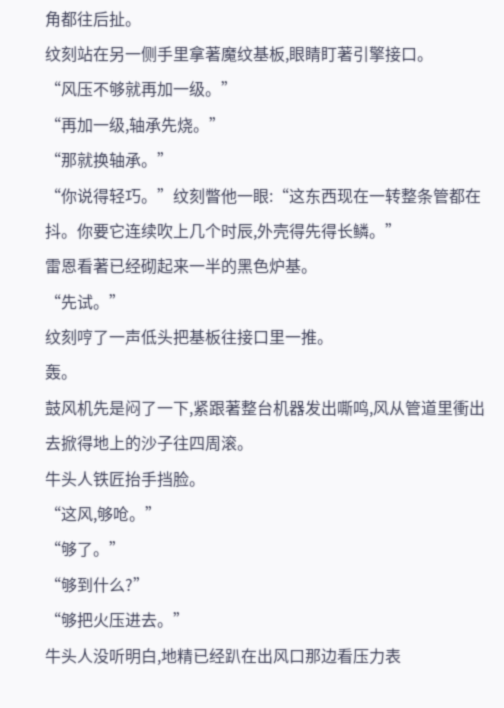角都往后扯。
纹刻站在另一侧手里拿著魔纹基板,眼睛盯著引擎接口。
“风压不够就再加一级。”
“再加一级,轴承先烧。”
“那就换轴承。”
“你说得轻巧。”纹刻瞥他一眼:“这东西现在一转整条管都在抖。你要它连续吹上几个时辰,外壳得先得长鳞。”
雷恩看著已经砌起来一半的黑色炉基。
“先试。”
纹刻哼了一声低头把基板往接口里一推。
轰。
鼓风机先是闷了一下,紧跟著整台机器发出嘶鸣,风从管道里衝出去掀得地上的沙子往四周滚。
牛头人铁匠抬手挡脸。
“这风,够呛。”
“够了。”
“够到什么?”
“够把火压进去。”
牛头人没听明白,地精已经趴在出风口那边看压力表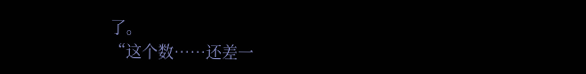了。
“这个数……还差一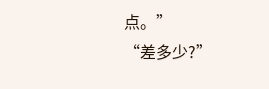点。”
“差多少?”